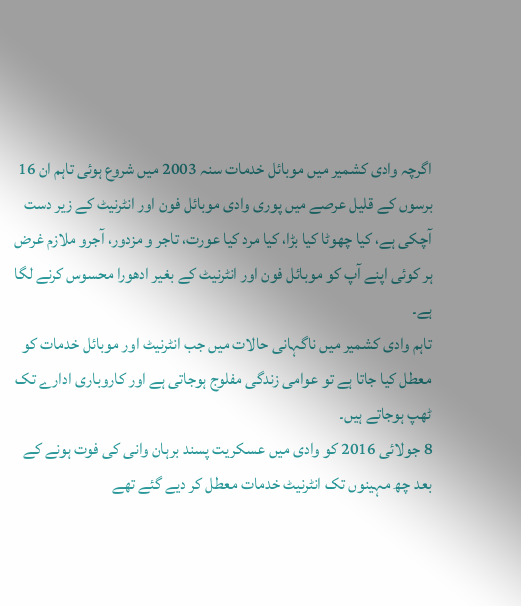اگرچہ وادی کشمیر میں موبائل خدمات سنہ 2003 میں شروع ہوئی تاہم ان 16 برسوں کے قلیل عرصے میں پوری وادی موبائل فون اور انٹرنیٹ کے زیر دست آچکی ہے، کیا چھوٹا کیا بڑا، کیا مرد کیا عورت، تاجر و مزدور، آجرو ملازم غرض ہر کوئی اپنے آپ کو موبائل فون اور انٹرنیٹ کے بغیر ادھورا محسوس کرنے لگا ہے۔
تاہم وادی کشمیر میں ناگہانی حالات میں جب انٹرنیٹ اور موبائل خدمات کو معطل کیا جاتا ہے تو عوامی زندگی مفلوج ہوجاتی ہے اور کاروباری ادارے تک ٹھپ ہوجاتے ہیں۔
8 جولائی 2016 کو وادی میں عسکریت پسند برہان وانی کی فوت ہونے کے بعد چھ مہینوں تک انٹرنیٹ خدمات معطل کر دیے گئے تھے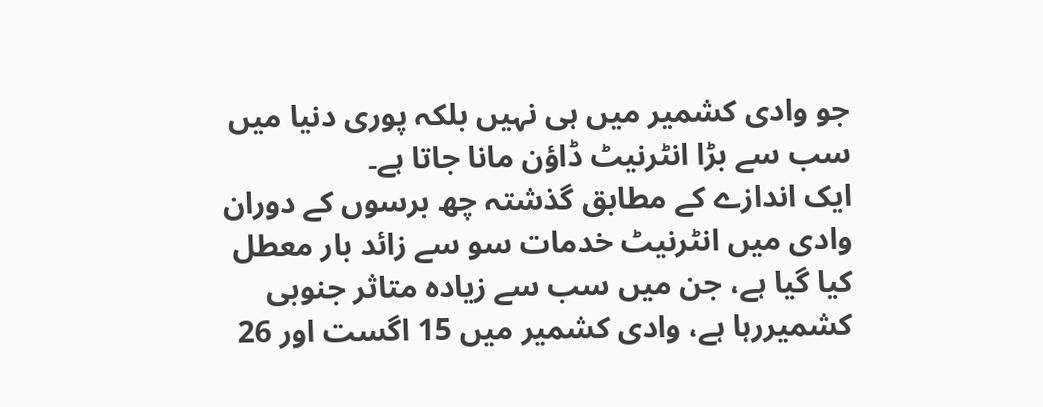جو وادی کشمیر میں ہی نہیں بلکہ پوری دنیا میں سب سے بڑا انٹرنیٹ ڈاؤن مانا جاتا ہے۔
ایک اندازے کے مطابق گذشتہ چھ برسوں کے دوران وادی میں انٹرنیٹ خدمات سو سے زائد بار معطل کیا گیا ہے، جن میں سب سے زیادہ متاثر جنوبی کشمیررہا ہے، وادی کشمیر میں 15 اگست اور 26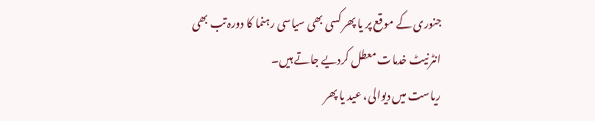جنوری کے موقع پر یا پھر کسی بھی سیاسی رہنما کا دورہ تب بھی انٹرنیٹ خدمات معطل کردیے جاتے ہیں۔
ریاست میں دیوالی، عید یا پھر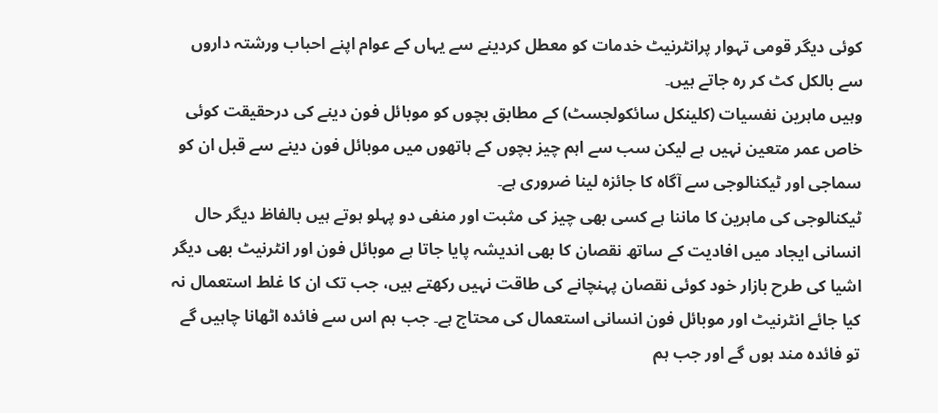کوئی دیگر قومی تہوار پرانٹرنیٹ خدمات کو معطل کردینے سے یہاں کے عوام اپنے احباب ورشتہ داروں سے بالکل کٹ کر رہ جاتے ہیں۔
وہیں ماہرین نفسیات (کلینکل سائکولجسٹ) کے مطابق بچوں کو موبائل فون دینے کی درحقیقت کوئی خاص عمر متعین نہیں ہے لیکن سب سے اہم چیز بچوں کے ہاتھوں میں موبائل فون دینے سے قبل ان کو سماجی اور ٹیکنالوجی سے آگاہ کا جائزہ لینا ضروری ہے۔
ٹیکنالوجی کی ماہرین کا ماننا ہے کسی بھی چیز کی مثبت اور منفی دو پہلو ہوتے ہیں بالفاظ دیگر حال انسانی ایجاد میں افادیت کے ساتھ نقصان کا بھی اندیشہ پایا جاتا ہے موبائل فون اور انٹرنیٹ بھی دیگر اشیا کی طرح بازار خود کوئی نقصان پہنچانے کی طاقت نہیں رکھتے ہیں، جب تک ان کا غلط استعمال نہ کیا جائے انٹرنیٹ اور موبائل فون انسانی استعمال کی محتاج ہے۔ جب ہم اس سے فائدہ اٹھانا چاہیں گے تو فائدہ مند ہوں گے اور جب ہم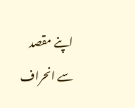اپنے مقصد سے انحراف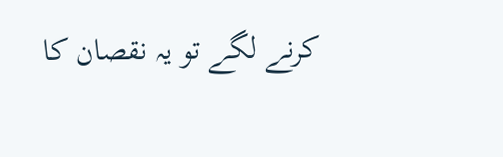کرنے لگے تو یہ نقصان کا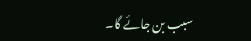سبب بن جائے گا۔